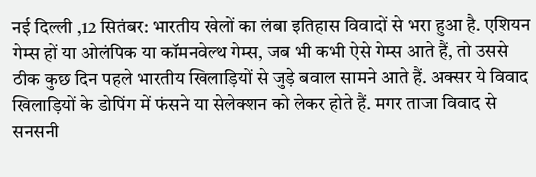नई दिल्ली ,12 सितंबर: भारतीय खेलों का लंबा इतिहास विवादों से भरा हुआ है. एशियन गेम्स हों या ओलंपिक या कॉमनवेल्थ गेम्स, जब भी कभी ऐसे गेम्स आते हैं, तो उससे ठीक कुछ दिन पहले भारतीय खिलाड़ियों से जुड़े बवाल सामने आते हैं. अक्सर ये विवाद खिलाड़ियों के डोपिंग में फंसने या सेलेक्शन को लेकर होते हैं. मगर ताजा विवाद से सनसनी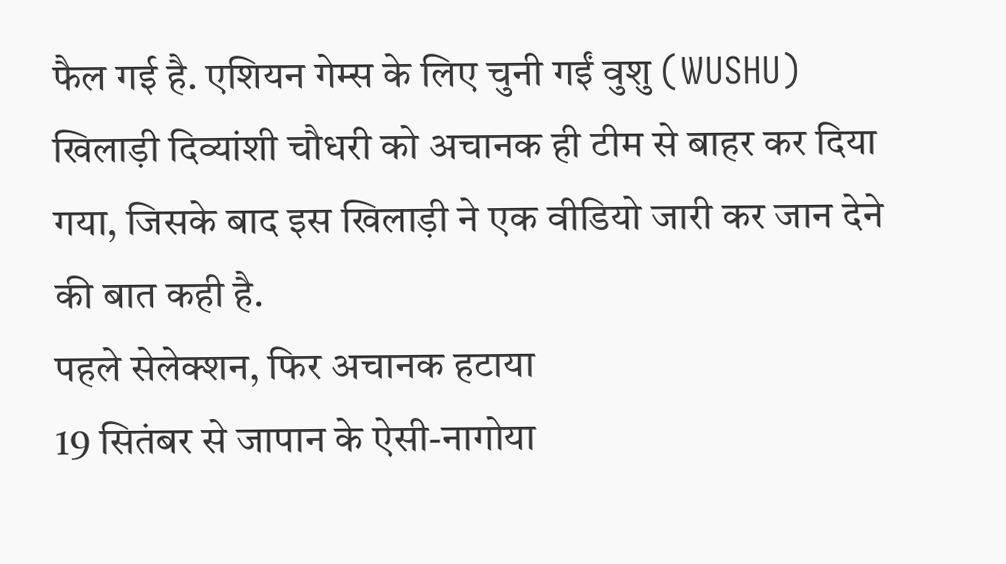फैल गई है. एशियन गेम्स के लिए चुनी गईं वुशु (WUSHU) खिलाड़ी दिव्यांशी चौधरी को अचानक ही टीम से बाहर कर दिया गया, जिसके बाद इस खिलाड़ी ने एक वीडियो जारी कर जान देने की बात कही है.
पहले सेलेक्शन, फिर अचानक हटाया
19 सितंबर से जापान के ऐसी-नागोया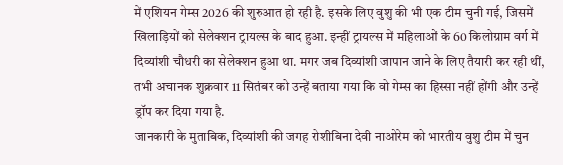में एशियन गेम्स 2026 की शुरुआत हो रही है. इसके लिए वुशु की भी एक टीम चुनी गई, जिसमें खिलाड़ियों को सेलेक्शन ट्रायल्स के बाद हुआ. इन्हीं ट्रायल्स में महिलाओं के 60 किलोग्राम वर्ग में दिव्यांशी चौधरी का सेलेक्शन हुआ था. मगर जब दिव्यांशी जापान जाने के लिए तैयारी कर रही थीं, तभी अचानक शुक्रवार 11 सितंबर को उन्हें बताया गया कि वो गेम्स का हिस्सा नहीं होंगी और उन्हें ड्रॉप कर दिया गया है.
जानकारी के मुताबिक, दिव्यांशी की जगह रोशीबिना देवी नाओरेम को भारतीय वुशु टीम में चुन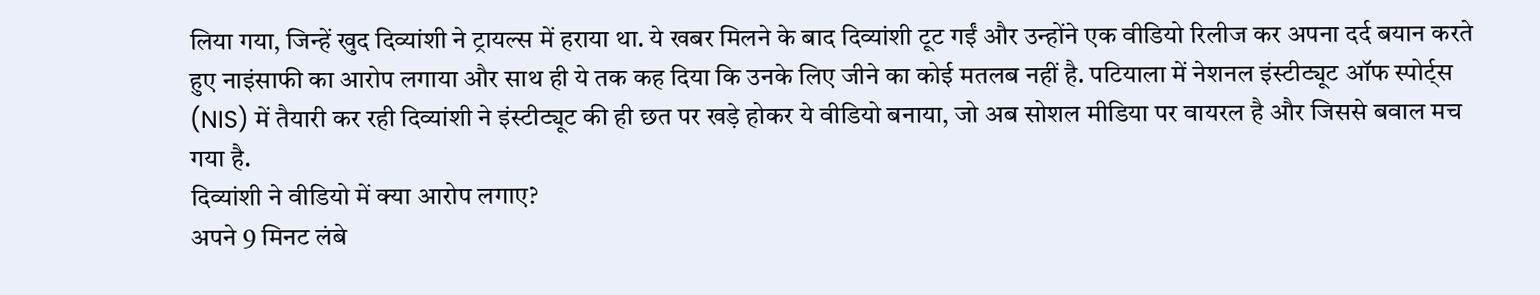लिया गया, जिन्हें खुद दिव्यांशी ने ट्रायल्स में हराया था. ये खबर मिलने के बाद दिव्यांशी टूट गईं और उन्होंने एक वीडियो रिलीज कर अपना दर्द बयान करते हुए नाइंसाफी का आरोप लगाया और साथ ही ये तक कह दिया कि उनके लिए जीने का कोई मतलब नहीं है. पटियाला में नेशनल इंस्टीट्यूट ऑफ स्पोर्ट्स (NIS) में तैयारी कर रही दिव्यांशी ने इंस्टीट्यूट की ही छत पर खड़े होकर ये वीडियो बनाया, जो अब सोशल मीडिया पर वायरल है और जिससे बवाल मच गया है.
दिव्यांशी ने वीडियो में क्या आरोप लगाए?
अपने 9 मिनट लंबे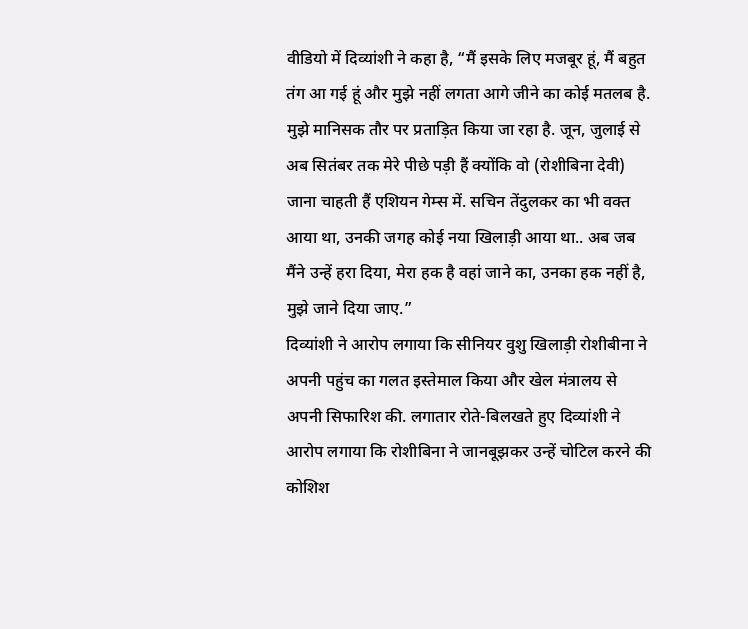वीडियो में दिव्यांशी ने कहा है, “मैं इसके लिए मजबूर हूं, मैं बहुत तंग आ गई हूं और मुझे नहीं लगता आगे जीने का कोई मतलब है. मुझे मानिसक तौर पर प्रताड़ित किया जा रहा है. जून, जुलाई से अब सितंबर तक मेरे पीछे पड़ी हैं क्योंकि वो (रोशीबिना देवी) जाना चाहती हैं एशियन गेम्स में. सचिन तेंदुलकर का भी वक्त आया था, उनकी जगह कोई नया खिलाड़ी आया था.. अब जब मैंने उन्हें हरा दिया, मेरा हक है वहां जाने का, उनका हक नहीं है, मुझे जाने दिया जाए.”
दिव्यांशी ने आरोप लगाया कि सीनियर वुशु खिलाड़ी रोशीबीना ने अपनी पहुंच का गलत इस्तेमाल किया और खेल मंत्रालय से अपनी सिफारिश की. लगातार रोते-बिलखते हुए दिव्यांशी ने आरोप लगाया कि रोशीबिना ने जानबूझकर उन्हें चोटिल करने की कोशिश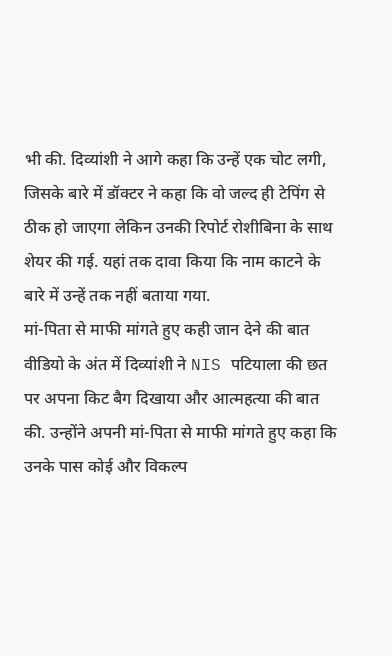भी की. दिव्यांशी ने आगे कहा कि उन्हें एक चोट लगी, जिसके बारे में डॉक्टर ने कहा कि वो जल्द ही टेपिंग से ठीक हो जाएगा लेकिन उनकी रिपोर्ट रोशीबिना के साथ शेयर की गई. यहां तक दावा किया कि नाम काटने के बारे में उन्हें तक नहीं बताया गया.
मां-पिता से माफी मांगते हुए कही जान देने की बात
वीडियो के अंत में दिव्यांशी ने NIS पटियाला की छत पर अपना किट बैग दिखाया और आत्महत्या की बात की. उन्होंने अपनी मां-पिता से माफी मांगते हुए कहा कि उनके पास कोई और विकल्प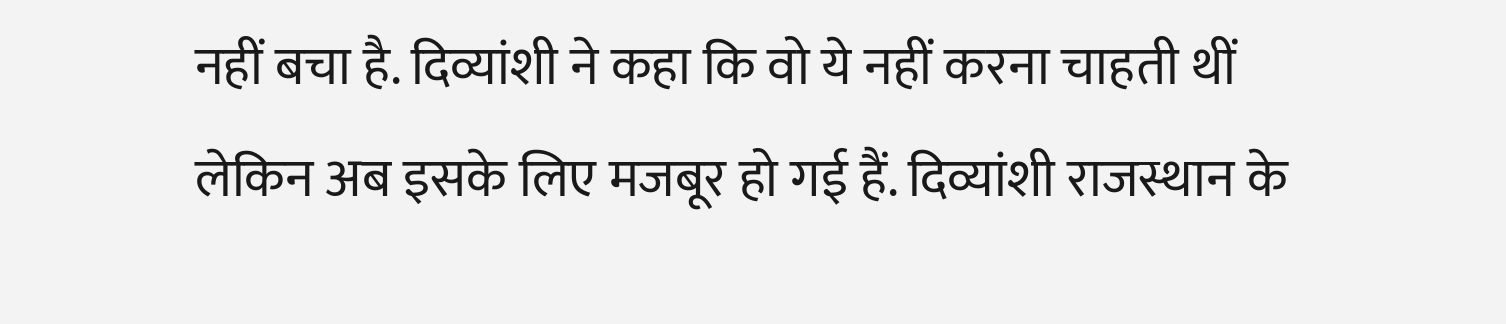नहीं बचा है. दिव्यांशी ने कहा कि वो ये नहीं करना चाहती थीं लेकिन अब इसके लिए मजबूर हो गई हैं. दिव्यांशी राजस्थान के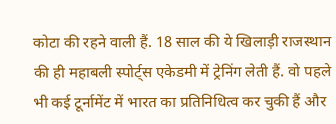कोटा की रहने वाली हैं. 18 साल की ये खिलाड़ी राजस्थान की ही महाबली स्पोर्ट्स एकेडमी में ट्रेनिंग लेती हैं. वो पहले भी कई टूर्नामेंट में भारत का प्रतिनिधित्व कर चुकी हैं और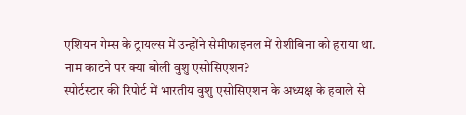एशियन गेम्स के ट्रायल्स में उन्होंने सेमीफाइनल में रोशीबिना को हराया था.
नाम काटने पर क्या बोली वुशु एसोसिएशन?
स्पोर्टस्टार की रिपोर्ट में भारतीय वुशु एसोसिएशन के अध्यक्ष के हवाले से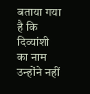बताया गया है कि दिव्यांशी का नाम उन्होंने नहीं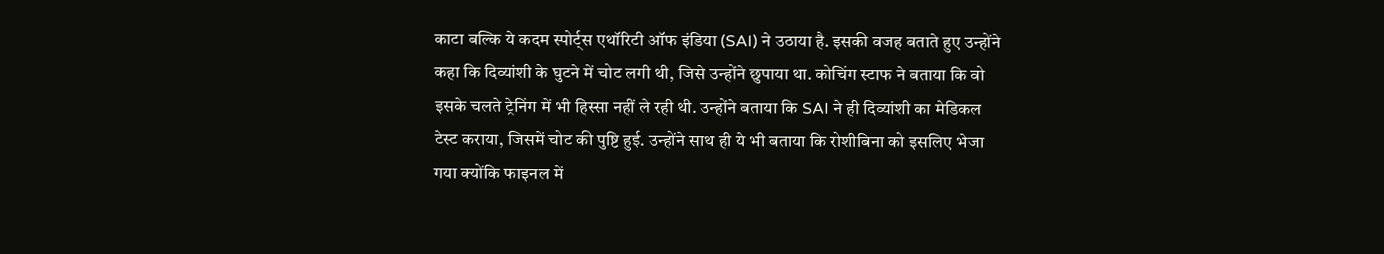काटा बल्कि ये कदम स्पोर्ट्स एथॉरिटी ऑफ इंडिया (SAI) ने उठाया है. इसकी वजह बताते हुए उन्होंने कहा कि दिव्यांशी के घुटने में चोट लगी थी, जिसे उन्होंने छुपाया था. कोचिंग स्टाफ ने बताया कि वो इसके चलते ट्रेनिंग में भी हिस्सा नहीं ले रही थी. उन्होंने बताया कि SAI ने ही दिव्यांशी का मेडिकल टेस्ट कराया, जिसमें चोट की पुष्टि हुई. उन्होंने साथ ही ये भी बताया कि रोशीबिना को इसलिए भेजा गया क्योंकि फाइनल में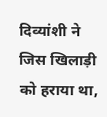दिव्यांशी ने जिस खिलाड़ी को हराया था,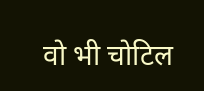वो भी चोटिल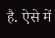है. ऐसे में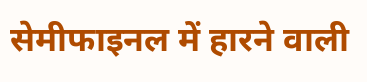सेमीफाइनल में हारने वाली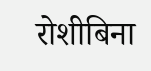रोशीबिना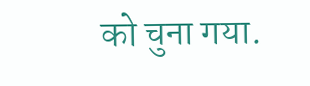को चुना गया.